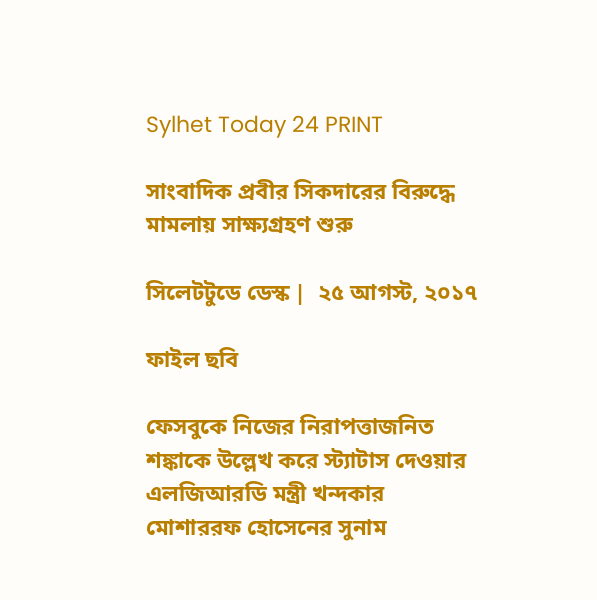Sylhet Today 24 PRINT

সাংবাদিক প্রবীর সিকদারের বিরুদ্ধে মামলায় সাক্ষ্যগ্রহণ শুরু

সিলেটটুডে ডেস্ক |  ২৫ আগস্ট, ২০১৭

ফাইল ছবি

ফেসবুকে নিজের নিরাপত্তাজনিত শঙ্কাকে উল্লেখ করে স্ট্যাটাস দেওয়ার এলজিআরডি মন্ত্রী খন্দকার মোশাররফ হোসেনের সুনাম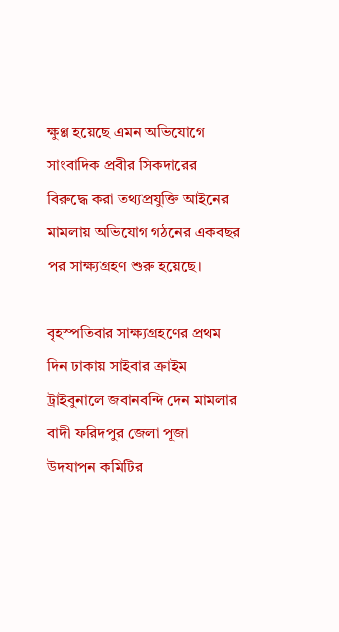ক্ষুণ্ণ হয়েছে এমন অভিযোগে সাংবাদিক প্রবীর সিকদারের বিরুদ্ধে করা তথ্যপ্রযুক্তি আইনের মামলায় অভিযোগ গঠনের একবছর পর সাক্ষ্যগ্রহণ শুরু হয়েছে।

বৃহস্পতিবার সাক্ষ্যগ্রহণের প্রথম দিন ঢাকায় সাইবার ক্রাইম ট্রাইবুনালে জবানবন্দি দেন মামলার বাদী ফরিদপুর জেলা পূজা উদযাপন কমিটির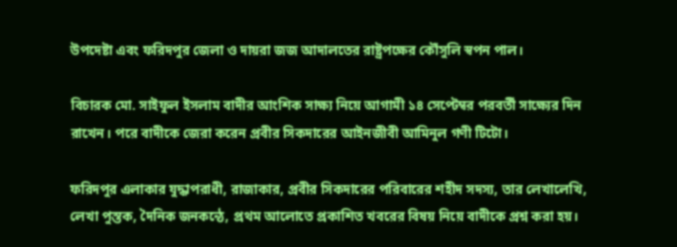উপদেষ্টা এবং ফরিদপুর জেলা ও দায়রা জজ আদালতের রাষ্ট্রপক্ষের কৌঁসুলি স্বপন পাল।

বিচারক মো. সাইফুল ইসলাম বাদীর আংশিক সাক্ষ্য নিয়ে আগামী ১৪ সেপ্টেম্বর পরবর্তী সাক্ষ্যের দিন রাখেন। পরে বাদীকে জেরা করেন প্রবীর সিকদারের আইনজীবী আমিনুল গণী টিটো।

ফরিদপুর এলাকার যুদ্ধাপরাধী, রাজাকার, প্রবীর সিকদারের পরিবারের শহীদ সদস্য, তার লেখালেখি, লেখা পুস্তক, দৈনিক জনকন্ঠে, প্রথম আলোতে প্রকাশিত খবরের বিষয় নিয়ে বাদীকে প্রশ্ন করা হয়।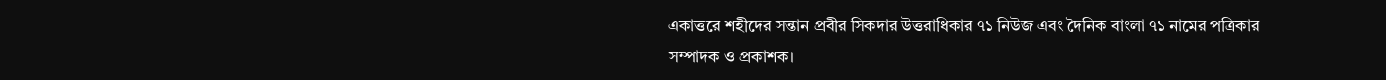একাত্তরে শহীদের সন্তান প্রবীর সিকদার উত্তরাধিকার ৭১ নিউজ এবং দৈনিক বাংলা ৭১ নামের পত্রিকার সম্পাদক ও প্রকাশক।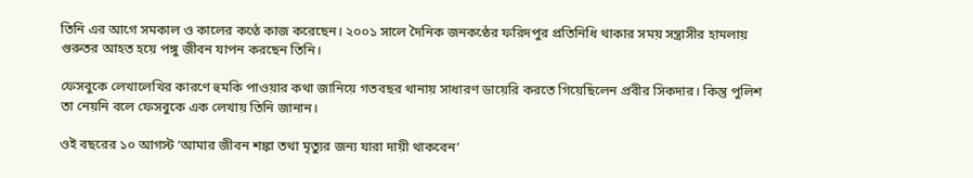তিনি এর আগে সমকাল ও কালের কণ্ঠে কাজ করেছেন। ২০০১ সালে দৈনিক জনকণ্ঠের ফরিদপুর প্রতিনিধি থাকার সময় সন্ত্রাসীর হামলায় গুরুতর আহত হয়ে পঙ্গু জীবন যাপন করছেন তিনি।

ফেসবুকে লেখালেখির কারণে হুমকি পাওয়ার কথা জানিয়ে গতবছর থানায় সাধারণ ডায়েরি করতে গিয়েছিলেন প্রবীর সিকদার। কিন্তু পুলিশ তা নেয়নি বলে ফেসবুকে এক লেখায় তিনি জানান।

ওই বছরের ১০ আগস্ট ‘আমার জীবন শঙ্কা তথা মৃত্যুর জন্য যারা দায়ী থাকবেন’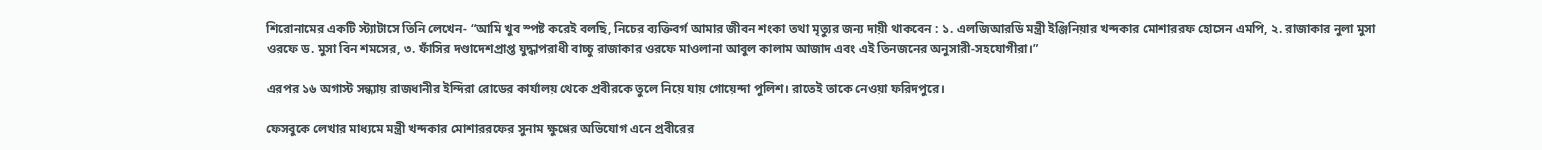শিরোনামের একটি স্ট্যাটাসে তিনি লেখেন- “আমি খুব স্পষ্ট করেই বলছি, নিচের ব্যক্তিবর্গ আমার জীবন শংকা তথা মৃত্যুর জন্য দায়ী থাকবেন : ১. এলজিআরডি মন্ত্রী ইঞ্জিনিয়ার খন্দকার মোশাররফ হোসেন এমপি, ২. রাজাকার নুলা মুসা ওরফে ড. মুসা বিন শমসের, ৩. ফাঁসির দণ্ডাদেশপ্রাপ্ত যুদ্ধাপরাধী বাচ্চু রাজাকার ওরফে মাওলানা আবুল কালাম আজাদ এবং এই তিনজনের অনুসারী-সহযোগীরা।”

এরপর ১৬ অগাস্ট সন্ধ্যায় রাজধানীর ইন্দিরা রোডের কার্যালয় থেকে প্রবীরকে তুলে নিয়ে যায় গোয়েন্দা পুলিশ। রাতেই তাকে নেওয়া ফরিদপুরে।

ফেসবুকে লেখার মাধ্যমে মন্ত্রী খন্দকার মোশাররফের সুনাম ক্ষুণ্ণের অভিযোগ এনে প্রবীরের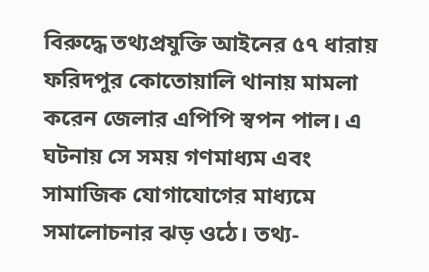বিরুদ্ধে তথ্যপ্রযুক্তি আইনের ৫৭ ধারায় ফরিদপুর কোতোয়ালি থানায় মামলা করেন জেলার এপিপি স্বপন পাল। এ ঘটনায় সে সময় গণমাধ্যম এবং সামাজিক যোগাযোগের মাধ্যমে সমালোচনার ঝড় ওঠে। তথ্য-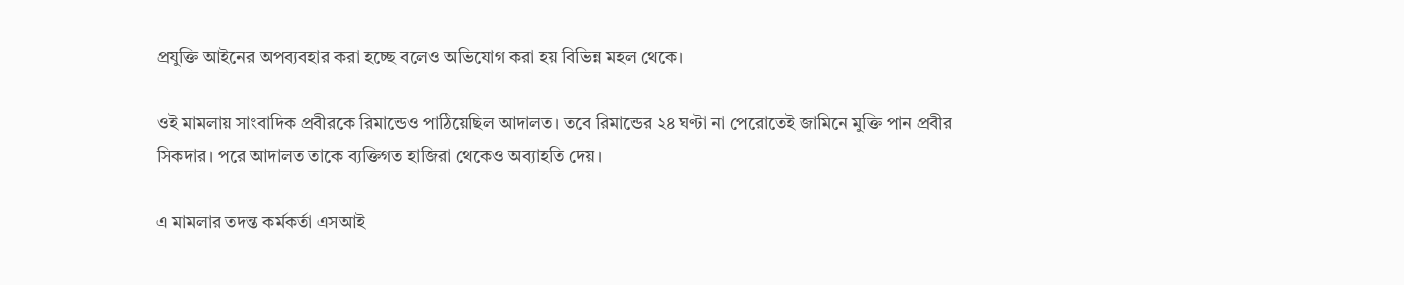প্রযুক্তি আইনের অপব্যবহার করা হচ্ছে বলেও অভিযোগ করা হয় বিভিন্ন মহল থেকে।

ওই মামলায় সাংবাদিক প্রবীরকে রিমান্ডেও পাঠিয়েছিল আদালত। তবে রিমান্ডের ২৪ ঘণ্টা না পেরোতেই জামিনে মুক্তি পান প্রবীর সিকদার। পরে আদালত তাকে ব্যক্তিগত হাজিরা থেকেও অব্যাহতি দেয়।

এ মামলার তদন্ত কর্মকর্তা এসআই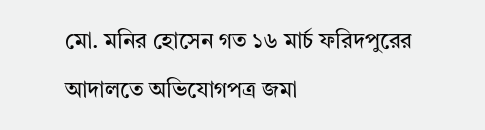মো. মনির হোসেন গত ১৬ মার্চ ফরিদপুরের আদালতে অভিযোগপত্র জমা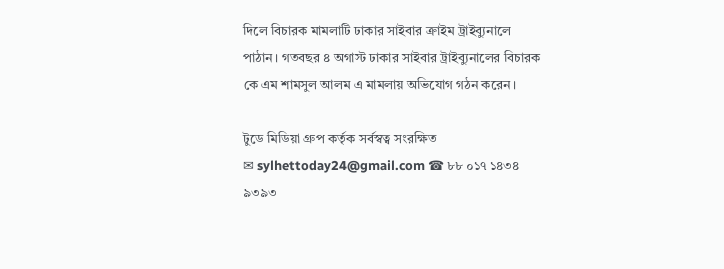দিলে বিচারক মামলাটি ঢাকার সাইবার ক্রাইম ট্রাইব্যুনালে পাঠান। গতবছর ৪ অগাস্ট ঢাকার সাইবার ট্রাইব্যুনালের বিচারক কে এম শামসুল আলম এ মামলায় অভিযোগ গঠন করেন।

টুডে মিডিয়া গ্রুপ কর্তৃক সর্বস্বত্ব সংরক্ষিত
✉ sylhettoday24@gmail.com ☎ ৮৮ ০১৭ ১৪৩৪ ৯৩৯৩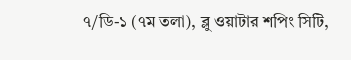৭/ডি-১ (৭ম তলা), ব্লু ওয়াটার শপিং সিটি,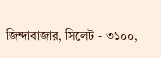জিন্দাবাজার, সিলেট - ৩১০০,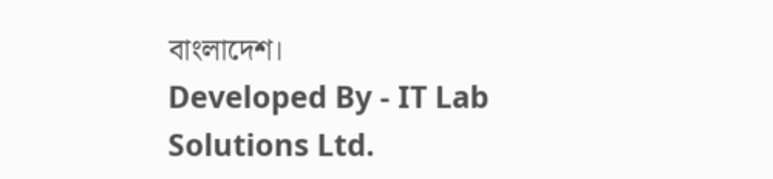বাংলাদেশ।
Developed By - IT Lab Solutions Ltd.